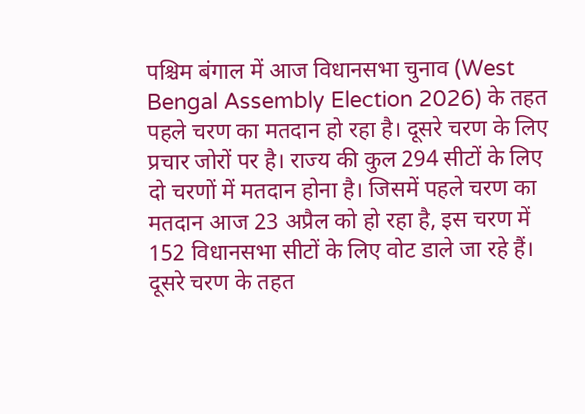पश्चिम बंगाल में आज विधानसभा चुनाव (West Bengal Assembly Election 2026) के तहत पहले चरण का मतदान हो रहा है। दूसरे चरण के लिए प्रचार जोरों पर है। राज्य की कुल 294 सीटों के लिए दो चरणों में मतदान होना है। जिसमें पहले चरण का मतदान आज 23 अप्रैल को हो रहा है, इस चरण में 152 विधानसभा सीटों के लिए वोट डाले जा रहे हैं। दूसरे चरण के तहत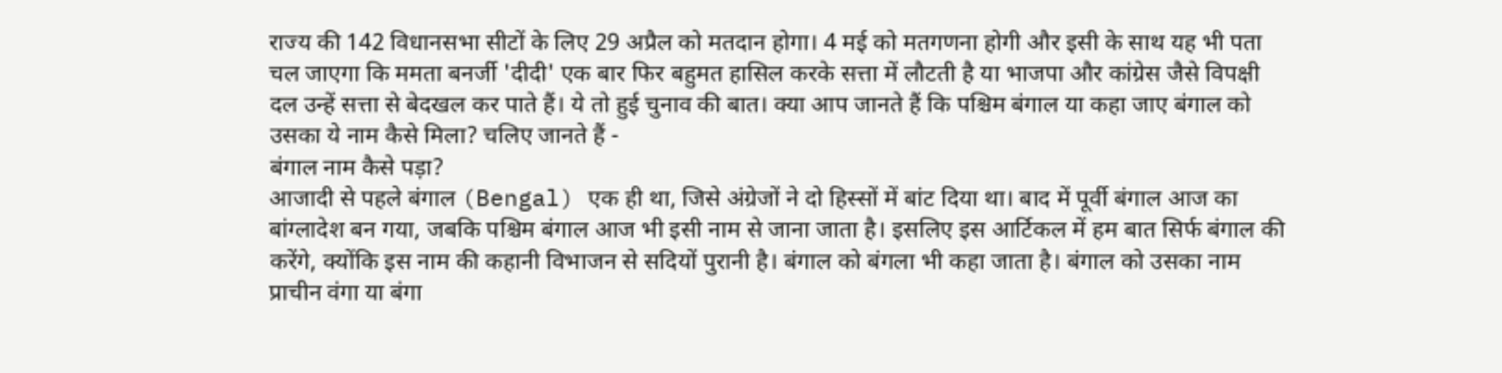राज्य की 142 विधानसभा सीटों के लिए 29 अप्रैल को मतदान होगा। 4 मई को मतगणना होगी और इसी के साथ यह भी पता चल जाएगा कि ममता बनर्जी 'दीदी' एक बार फिर बहुमत हासिल करके सत्ता में लौटती है या भाजपा और कांग्रेस जैसे विपक्षी दल उन्हें सत्ता से बेदखल कर पाते हैं। ये तो हुई चुनाव की बात। क्या आप जानते हैं कि पश्चिम बंगाल या कहा जाए बंगाल को उसका ये नाम कैसे मिला? चलिए जानते हैं -
बंगाल नाम कैसे पड़ा?
आजादी से पहले बंगाल (Bengal) एक ही था, जिसे अंग्रेजों ने दो हिस्सों में बांट दिया था। बाद में पूर्वी बंगाल आज का बांग्लादेश बन गया, जबकि पश्चिम बंगाल आज भी इसी नाम से जाना जाता है। इसलिए इस आर्टिकल में हम बात सिर्फ बंगाल की करेंगे, क्योंकि इस नाम की कहानी विभाजन से सदियों पुरानी है। बंगाल को बंगला भी कहा जाता है। बंगाल को उसका नाम प्राचीन वंगा या बंगा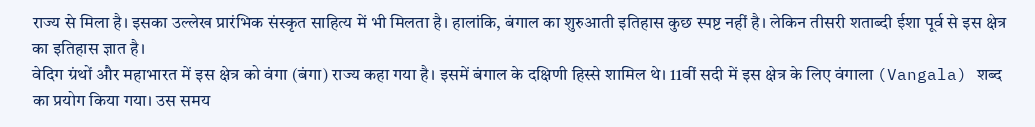राज्य से मिला है। इसका उल्लेख प्रारंभिक संस्कृत साहित्य में भी मिलता है। हालांकि, बंगाल का शुरुआती इतिहास कुछ स्पष्ट नहीं है। लेकिन तीसरी शताब्दी ईशा पूर्व से इस क्षेत्र का इतिहास ज्ञात है।
वेदिग ग्रंथों और महाभारत में इस क्षेत्र को वंगा (बंगा) राज्य कहा गया है। इसमें बंगाल के दक्षिणी हिस्से शामिल थे। 11वीं सदी में इस क्षेत्र के लिए वंगाला (Vangala) शब्द का प्रयोग किया गया। उस समय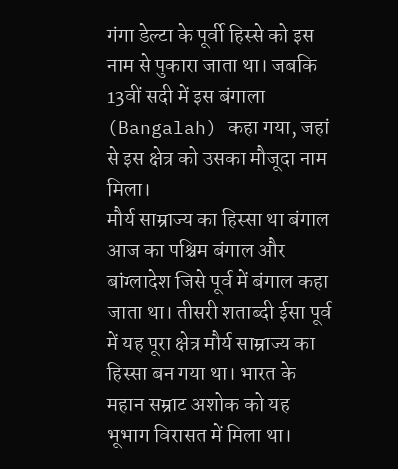गंगा डेल्टा के पूर्वी हिस्से को इस नाम से पुकारा जाता था। जबकि 13वीं सदी में इस बंगाला (Bangalah) कहा गया, जहां से इस क्षेत्र को उसका मौजूदा नाम मिला।
मौर्य साम्राज्य का हिस्सा था बंगाल
आज का पश्चिम बंगाल और बांग्लादेश जिसे पूर्व में बंगाल कहा जाता था। तीसरी शताब्दी ईसा पूर्व में यह पूरा क्षेत्र मौर्य साम्राज्य का हिस्सा बन गया था। भारत के महान सम्राट अशोक को यह भूभाग विरासत में मिला था।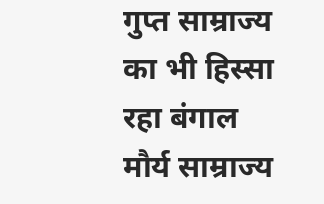गुप्त साम्राज्य का भी हिस्सा रहा बंगाल
मौर्य साम्राज्य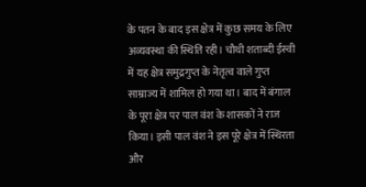के पतन के बाद इस क्षेत्र में कुछ समय के लिए अव्यवस्था की स्थिति रही। चौथी शताब्दी ईस्वी में यह क्षेत्र समुद्रगुप्त के नेतृत्व वाले गुप्त साम्राज्य में शामिल हो गया था। बाद में बंगाल के पूरा क्षेत्र पर पाल वंश के शासकों ने राज किया। इसी पाल वंश ने इस पूरे क्षेत्र में स्थिरता और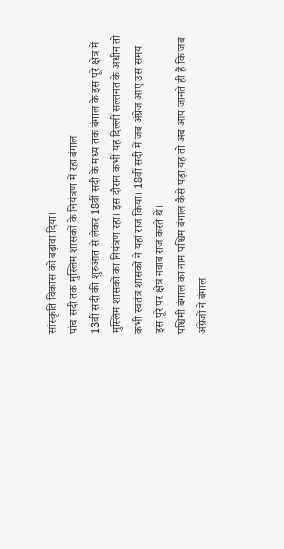सांस्कृति विकास को बढ़ावा दिया।
पांच सदी तक मुस्लिम शासकों के नियंत्रण में रहा बंगाल
13वीं सदी की शुरुआत से लेकर 18वीं सदी के मध्य तक बंगाल के इस पूरे क्षेत्र में मुस्लिम शासकों का नियंत्रण रहा। इस दौरान कभी यह दिल्ली सल्तनत के अधीन तो कभी स्वतंत्र शासकों ने यहां राज किया। 18वीं सदी में जब अंग्रेज आए उस समय इस पूरे पर क्षेत्र नवाब राज करते थे।
पश्चिमी बंगाल का नाम पश्चिम बंगाल कैसे पड़ा यह तो अब आप जानते ही हैं कि जब अंग्रेजों ने बंगाल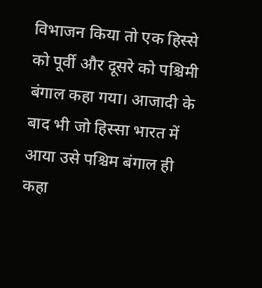विभाजन किया तो एक हिस्से को पूर्वी और दूसरे को पश्चिमी बंगाल कहा गया। आजादी के बाद भी जो हिस्सा भारत में आया उसे पश्चिम बंगाल ही कहा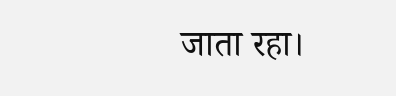जाता रहा।